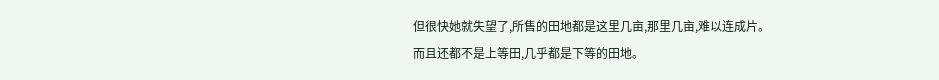但很快她就失望了,所售的田地都是这里几亩,那里几亩,难以连成片。
而且还都不是上等田,几乎都是下等的田地。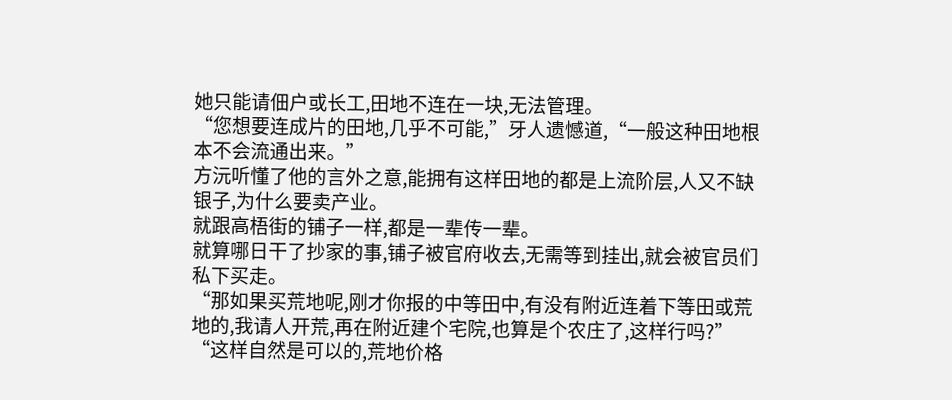她只能请佃户或长工,田地不连在一块,无法管理。
“您想要连成片的田地,几乎不可能,”牙人遗憾道,“一般这种田地根本不会流通出来。”
方沅听懂了他的言外之意,能拥有这样田地的都是上流阶层,人又不缺银子,为什么要卖产业。
就跟高梧街的铺子一样,都是一辈传一辈。
就算哪日干了抄家的事,铺子被官府收去,无需等到挂出,就会被官员们私下买走。
“那如果买荒地呢,刚才你报的中等田中,有没有附近连着下等田或荒地的,我请人开荒,再在附近建个宅院,也算是个农庄了,这样行吗?”
“这样自然是可以的,荒地价格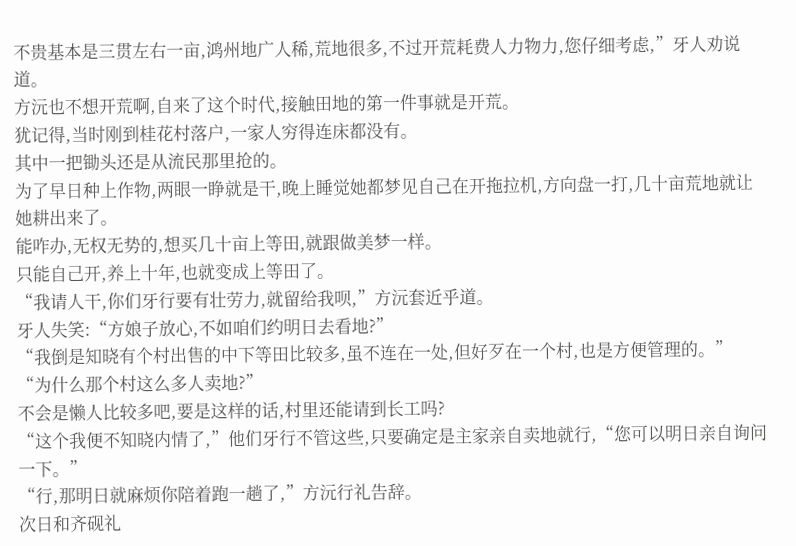不贵基本是三贯左右一亩,鸿州地广人稀,荒地很多,不过开荒耗费人力物力,您仔细考虑,”牙人劝说道。
方沅也不想开荒啊,自来了这个时代,接触田地的第一件事就是开荒。
犹记得,当时刚到桂花村落户,一家人穷得连床都没有。
其中一把锄头还是从流民那里抢的。
为了早日种上作物,两眼一睁就是干,晚上睡觉她都梦见自己在开拖拉机,方向盘一打,几十亩荒地就让她耕出来了。
能咋办,无权无势的,想买几十亩上等田,就跟做美梦一样。
只能自己开,养上十年,也就变成上等田了。
“我请人干,你们牙行要有壮劳力,就留给我呗,”方沅套近乎道。
牙人失笑:“方娘子放心,不如咱们约明日去看地?”
“我倒是知晓有个村出售的中下等田比较多,虽不连在一处,但好歹在一个村,也是方便管理的。”
“为什么那个村这么多人卖地?”
不会是懒人比较多吧,要是这样的话,村里还能请到长工吗?
“这个我便不知晓内情了,”他们牙行不管这些,只要确定是主家亲自卖地就行,“您可以明日亲自询问一下。”
“行,那明日就麻烦你陪着跑一趟了,”方沅行礼告辞。
次日和齐砚礼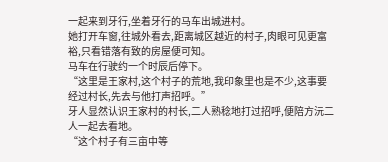一起来到牙行,坐着牙行的马车出城进村。
她打开车窗,往城外看去,距离城区越近的村子,肉眼可见更富裕,只看错落有致的房屋便可知。
马车在行驶约一个时辰后停下。
“这里是王家村,这个村子的荒地,我印象里也是不少,这事要经过村长,先去与他打声招呼。”
牙人显然认识王家村的村长,二人熟稔地打过招呼,便陪方沅二人一起去看地。
“这个村子有三亩中等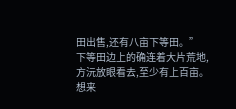田出售,还有八亩下等田。”
下等田边上的确连着大片荒地,方沅放眼看去,至少有上百亩。
想来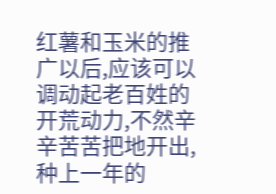红薯和玉米的推广以后,应该可以调动起老百姓的开荒动力,不然辛辛苦苦把地开出,种上一年的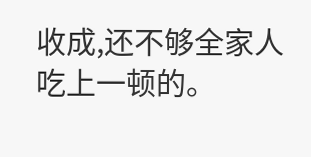收成,还不够全家人吃上一顿的。